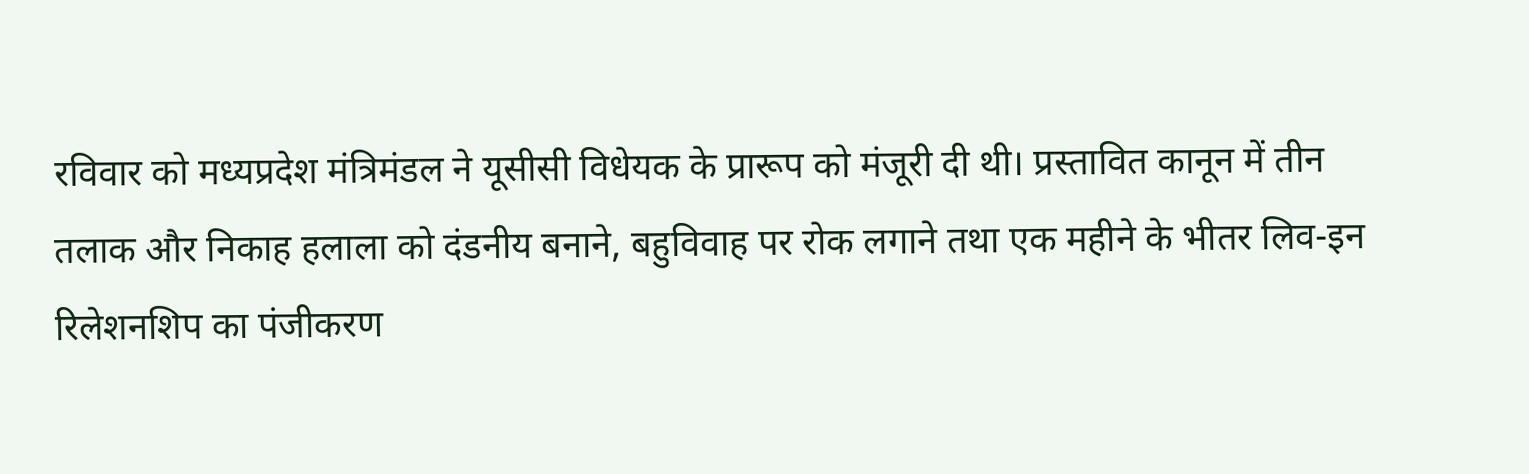रविवार को मध्यप्रदेश मंत्रिमंडल ने यूसीसी विधेयक के प्रारूप को मंजूरी दी थी। प्रस्तावित कानून में तीन तलाक और निकाह हलाला को दंडनीय बनाने, बहुविवाह पर रोक लगाने तथा एक महीने के भीतर लिव-इन रिलेशनशिप का पंजीकरण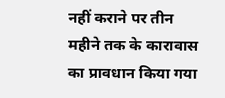नहीं कराने पर तीन महीने तक के कारावास का प्रावधान किया गया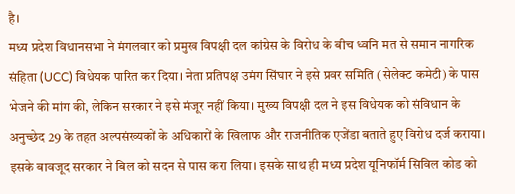है।
मध्य प्रदेश विधानसभा ने मंगलवार को प्रमुख विपक्षी दल कांग्रेस के विरोध के बीच ध्वनि मत से समान नागरिक संहिता (UCC) विधेयक पारित कर दिया। नेता प्रतिपक्ष उमंग सिंघार ने इसे प्रवर समिति (सेलेक्ट कमेटी) के पास भेजने की मांग की, लेकिन सरकार ने इसे मंजूर नहीं किया। मुख्य विपक्षी दल ने इस विधेयक को संविधान के अनुच्छेद 29 के तहत अल्पसंख्यकों के अधिकारों के खिलाफ और राजनीतिक एजेंडा बताते हुए विरोध दर्ज कराया। इसके बावजूद सरकार ने बिल को सदन से पास करा लिया। इसके साथ ही मध्य प्रदेश यूनिफॉर्म सिविल कोड को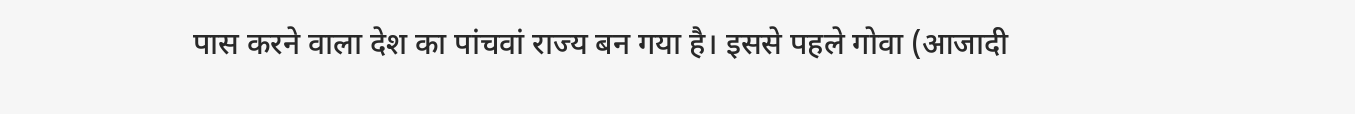पास करने वाला देश का पांचवां राज्य बन गया है। इससे पहले गोवा (आजादी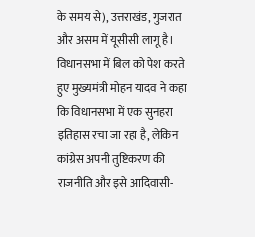के समय से), उत्तराखंड, गुजरात और असम में यूसीसी लागू है।
विधानसभा में बिल को पेश करते हुए मुख्यमंत्री मोहन यादव ने कहा कि विधानसभा में एक सुनहरा इतिहास रचा जा रहा है, लेकिन कांग्रेस अपनी तुष्टिकरण की राजनीति और इसे आदिवासी-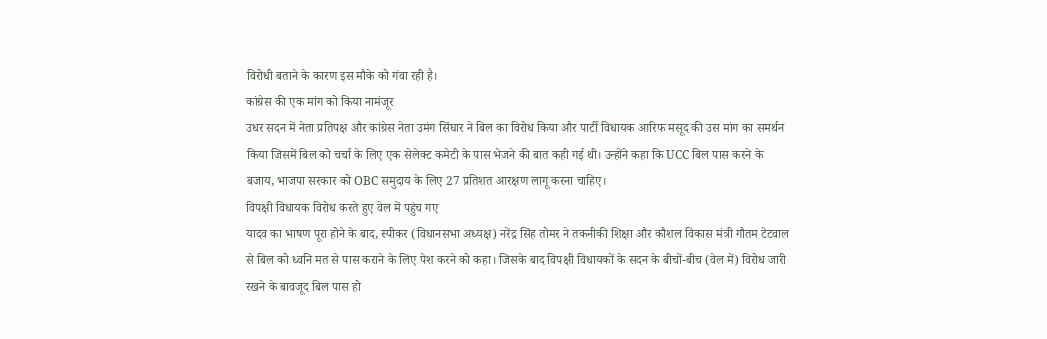विरोधी बताने के कारण इस मौके को गंवा रही है।
कांग्रेस की एक मांग को किया नामंजूर
उधर सदन में नेता प्रतिपक्ष और कांग्रेस नेता उमंग सिंघार ने बिल का विरोध किया और पार्टी विधायक आरिफ मसूद की उस मांग का समर्थन किया जिसमें बिल को चर्चा के लिए एक सेलेक्ट कमेटी के पास भेजने की बात कही गई थी। उन्होंने कहा कि UCC बिल पास करने के बजाय, भाजपा सरकार को OBC समुदाय के लिए 27 प्रतिशत आरक्षण लागू करना चाहिए।
विपक्षी विधायक विरोध करते हुए वेल में पहुंच गए
यादव का भाषण पूरा होने के बाद, स्पीकर (विधानसभा अध्यक्ष) नरेंद्र सिंह तोमर ने तकनीकी शिक्षा और कौशल विकास मंत्री गौतम टेटवाल से बिल को ध्वनि मत से पास कराने के लिए पेश करने को कहा। जिसके बाद विपक्षी विधायकों के सदन के बीचों-बीच (वेल में) विरोध जारी रखने के बावजूद बिल पास हो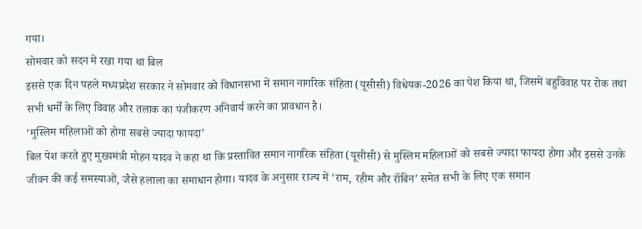गया।
सोमवार को सदन में रखा गया था बिल
इससे एक दिन पहले मध्यप्रदेश सरकार ने सोमवार को विधानसभा में समान नागरिक संहिता (यूसीसी) विधेयक-2026 का पेश किया था, जिसमें बहुविवाह पर रोक तथा सभी धर्मों के लिए विवाह और तलाक का पंजीकरण अनिवार्य करने का प्रावधान है।
‘मुस्लिम महिलाओं को होगा सबसे ज्यादा फायदा’
बिल पेश करते हुए मुख्यमंत्री मोहन यादव ने कहा था कि प्रस्तावित समान नागरिक संहिता (यूसीसी) से मुस्लिम महिलाओं को सबसे ज्यादा फायदा होगा और इससे उनके जीवन की कई समस्याओं, जैसे हलाला का समाधान होगा। यादव के अनुसार राज्य में ‘राम, रहीम और रॉबिन’ समेत सभी के लिए एक समान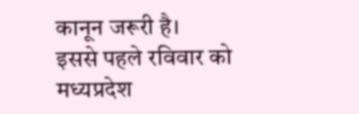कानून जरूरी है।
इससे पहले रविवार को मध्यप्रदेश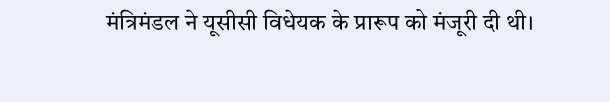मंत्रिमंडल ने यूसीसी विधेयक के प्रारूप को मंजूरी दी थी।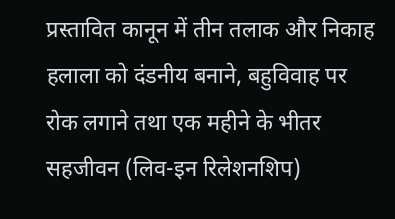प्रस्तावित कानून में तीन तलाक और निकाह हलाला को दंडनीय बनाने, बहुविवाह पर रोक लगाने तथा एक महीने के भीतर सहजीवन (लिव-इन रिलेशनशिप)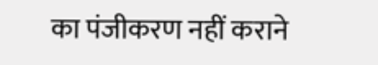का पंजीकरण नहीं कराने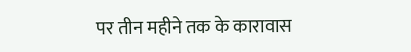पर तीन महीने तक के कारावास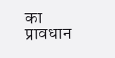का प्रावधान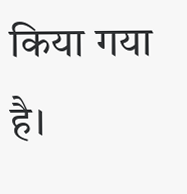किया गया है।